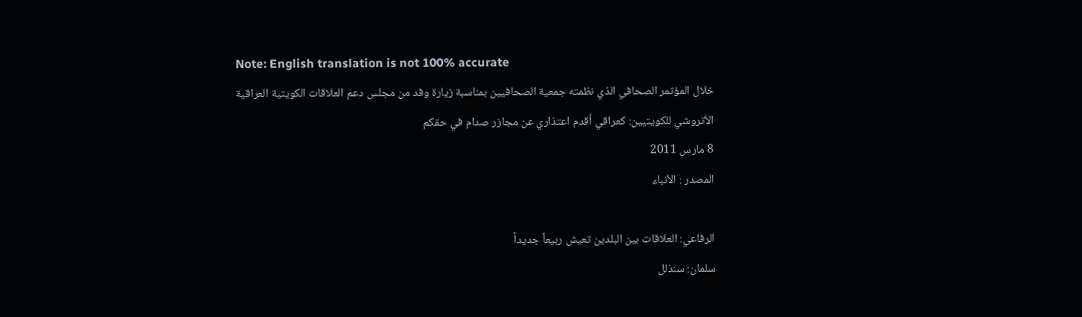Note: English translation is not 100% accurate
خلال المؤتمر الصحافي الذي نظمته جمعية الصحافيين بمناسبة زيارة وفد من مجلس دعم العلاقات الكويتية العراقية
الأتروشي للكويتيين: كعراقي أقدم اعتذاري عن مجازر صدام في حقكم
8 مارس 2011
المصدر : الأنباء

الرفاعي: العلاقات بين البلدين تعيش ربيعاً جديداً
سلمان: سنذلل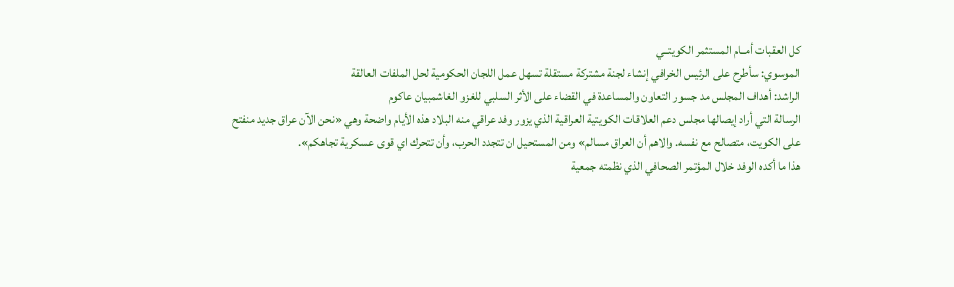كل العقبات أمــام المستثمر الكويتــي
الموسوي: سأطرح على الرئيس الخرافي إنشاء لجنة مشتركة مستقلة تسهل عمل اللجان الحكومية لحل الملفات العالقة
الراشد: أهداف المجلس مد جسور التعاون والمساعدة في القضاء على الأثر السلبي للغزو الغاشمبيان عاكوم
الرسالة التي أراد إيصالها مجلس دعم العلاقات الكويتية العراقية الذي يزور وفد عراقي منه البلاد هذه الأيام واضحة وهي «نحن الآن عراق جديد منفتح على الكويت، متصالح مع نفسه. والاهم أن العراق مسالم» ومن المستحيل ان تتجدد الحرب، وأن تتحرك اي قوى عسكرية تجاهكم».
هذا ما أكده الوفد خلال المؤتمر الصحافي الذي نظمته جمعية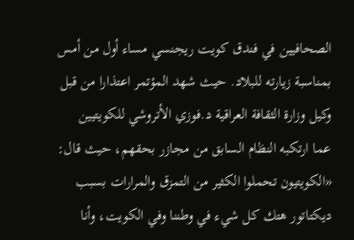الصحافيين في فندق كويت ريجنسي مساء أول من أمس بمناسبة زيارته للبلاد. حيث شهد المؤتمر اعتذارا من قبل وكيل وزارة الثقافة العراقية د.فوزي الأتروشي للكويتيين عما ارتكبه النظام السابق من مجازر بحقهم، حيث قال: «الكويتيون تحملوا الكثير من التمزق والمرارات بسبب ديكتاتور هتك كل شيء في وطننا وفي الكويت، وأنا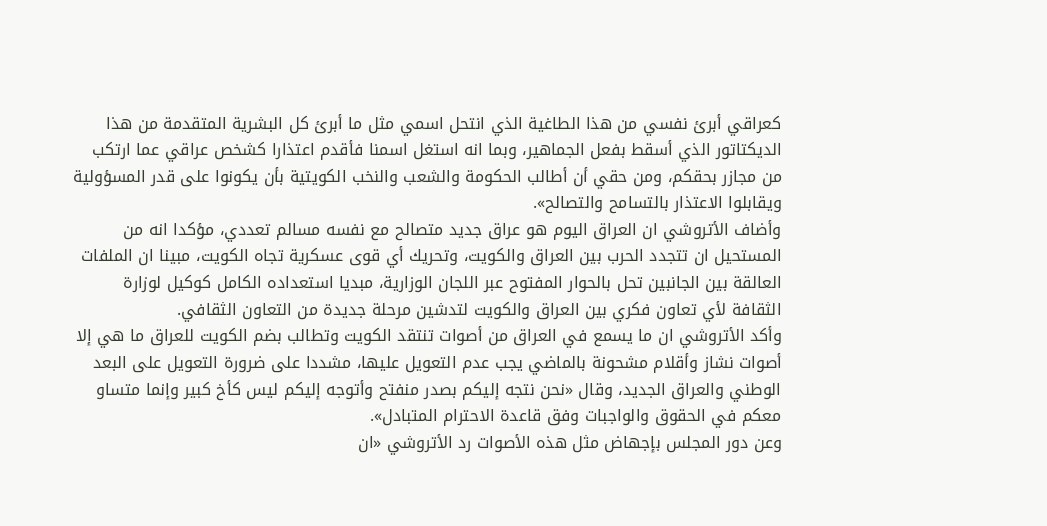كعراقي أبرئ نفسي من هذا الطاغية الذي انتحل اسمي مثل ما أبرئ كل البشرية المتقدمة من هذا الديكتاتور الذي أسقط بفعل الجماهير، وبما انه استغل اسمنا فأقدم اعتذارا كشخص عراقي عما ارتكب من مجازر بحقكم، ومن حقي أن أطالب الحكومة والشعب والنخب الكويتية بأن يكونوا على قدر المسؤولية ويقابلوا الاعتذار بالتسامح والتصالح».
وأضاف الأتروشي ان العراق اليوم هو عراق جديد متصالح مع نفسه مسالم تعددي، مؤكدا انه من المستحيل ان تتجدد الحرب بين العراق والكويت، وتحريك أي قوى عسكرية تجاه الكويت، مبينا ان الملفات العالقة بين الجانبين تحل بالحوار المفتوح عبر اللجان الوزارية، مبديا استعداده الكامل كوكيل لوزارة الثقافة لأي تعاون فكري بين العراق والكويت لتدشين مرحلة جديدة من التعاون الثقافي.
وأكد الأتروشي ان ما يسمع في العراق من أصوات تنتقد الكويت وتطالب بضم الكويت للعراق ما هي إلا أصوات نشاز وأقلام مشحونة بالماضي يجب عدم التعويل عليها، مشددا على ضرورة التعويل على البعد الوطني والعراق الجديد، وقال «نحن نتجه إليكم بصدر منفتح وأتوجه إليكم ليس كأخ كبير وإنما متساو معكم في الحقوق والواجبات وفق قاعدة الاحترام المتبادل».
وعن دور المجلس بإجهاض مثل هذه الأصوات رد الأتروشي «ان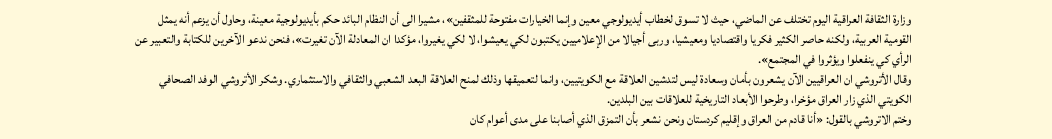وزارة الثقافة العراقية اليوم تختلف عن الماضي، حيث لا تسوق لخطاب أيديولوجي معين وإنما الخيارات مفتوحة للمثقفين»، مشيرا الى أن النظام البائد حكم بأيديولوجية معينة، وحاول أن يزعم أنه يمثل القومية العربية، ولكنه حاصر الكثير فكريا واقتصاديا ومعيشيا، وربى أجيالا من الإعلاميين يكتبون لكي يعيشوا، لا لكي يغيروا، مؤكدا ان المعادلة الآن تغيرت»، فنحن ندعو الآخرين للكتابة والتعبير عن الرأي كي ينفعلوا ويؤثروا في المجتمع».
وقال الأتروشي ان العراقيين الآن يشعرون بأمان وسعادة ليس لتدشين العلاقة مع الكويتيين، وانما لتعميقها وذلك لمنح العلاقة البعد الشعبي والثقافي والاستثماري. وشكر الأتروشي الوفد الصحافي الكويتي الذي زار العراق مؤخرا، وطرحوا الأبعاد التاريخية للعلاقات بين البلدين.
وختم الاتروشي بالقول: «أنا قادم من العراق وإقليم كردستان ونحن نشعر بأن التمزق الذي أصابنا على مدى أعوام كان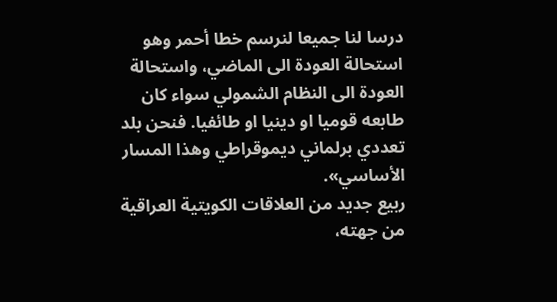درسا لنا جميعا لنرسم خطا أحمر وهو استحالة العودة الى الماضي، واستحالة العودة الى النظام الشمولي سواء كان طابعه قوميا او دينيا او طائفيا. فنحن بلد تعددي برلماني ديموقراطي وهذا المسار الأساسي».
ربيع جديد من العلاقات الكويتية العراقية
من جهته،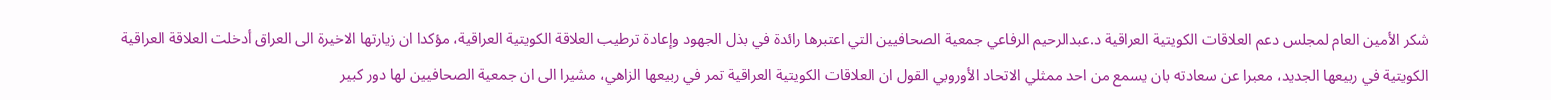شكر الأمين العام لمجلس دعم العلاقات الكويتية العراقية د.عبدالرحيم الرفاعي جمعية الصحافيين التي اعتبرها رائدة في بذل الجهود وإعادة ترطيب العلاقة الكويتية العراقية، مؤكدا ان زيارتها الاخيرة الى العراق أدخلت العلاقة العراقية الكويتية في ربيعها الجديد، معبرا عن سعادته بان يسمع من احد ممثلي الاتحاد الأوروبي القول ان العلاقات الكويتية العراقية تمر في ربيعها الزاهي، مشيرا الى ان جمعية الصحافيين لها دور كبير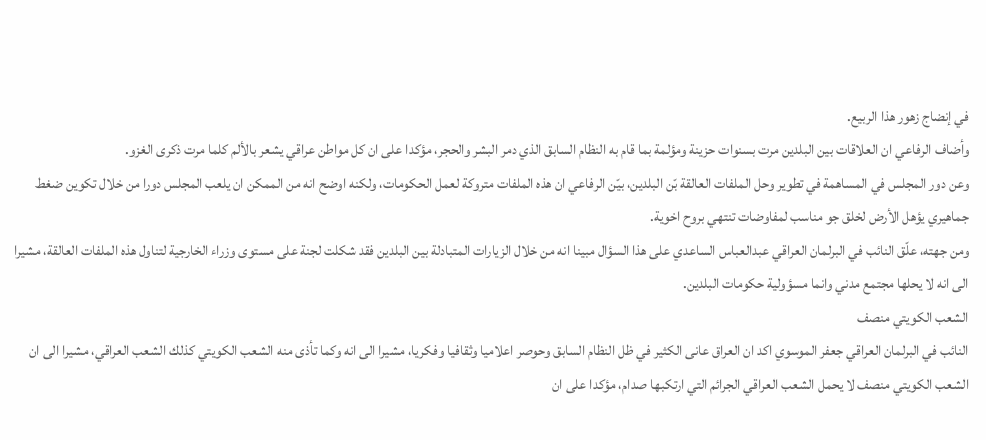في إنضاج زهور هذا الربيع.
وأضاف الرفاعي ان العلاقات بين البلدين مرت بسنوات حزينة ومؤلمة بما قام به النظام السابق الذي دمر البشر والحجر، مؤكدا على ان كل مواطن عراقي يشعر بالألم كلما مرت ذكرى الغزو.
وعن دور المجلس في المساهمة في تطوير وحل الملفات العالقة بّن البلدين، بيّن الرفاعي ان هذه الملفات متروكة لعمل الحكومات، ولكنه اوضح انه من الممكن ان يلعب المجلس دورا من خلال تكوين ضغط جماهيري يؤهل الأرض لخلق جو مناسب لمفاوضات تنتهي بروح اخوية.
ومن جهته، علّق النائب في البرلمان العراقي عبدالعباس الساعدي على هذا السؤال مبينا انه من خلال الزيارات المتبادلة بين البلدين فقد شكلت لجنة على مستوى وزراء الخارجية لتناول هذه الملفات العالقة، مشيرا الى انه لا يحلها مجتمع مدني وانما مسؤولية حكومات البلدين.
الشعب الكويتي منصف
النائب في البرلمان العراقي جعفر الموسوي اكد ان العراق عانى الكثير في ظل النظام السابق وحوصر اعلاميا وثقافيا وفكريا، مشيرا الى انه وكما تأذى منه الشعب الكويتي كذلك الشعب العراقي، مشيرا الى ان الشعب الكويتي منصف لا يحمل الشعب العراقي الجرائم التي ارتكبها صدام، مؤكدا على ان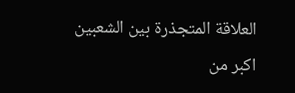العلاقة المتجذرة بين الشعبين اكبر من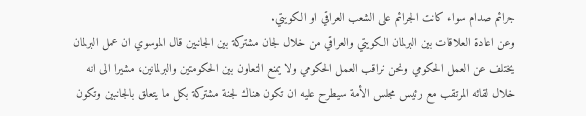جرائم صدام سواء كانت الجرائم على الشعب العراقي او الكويتي.
وعن اعادة العلاقات بين البرلمان الكويتي والعراقي من خلال لجان مشتركة بين الجانبين قال الموسوي ان عمل البرلمان يختلف عن العمل الحكومي ونحن نراقب العمل الحكومي ولا يمنع التعاون بين الحكومتين والبرلمانين، مشيرا الى انه خلال لقائه المرتقب مع رئيس مجلس الأمة سيطرح عليه ان تكون هناك لجنة مشتركة بكل ما يتعلق بالجانبين وتكون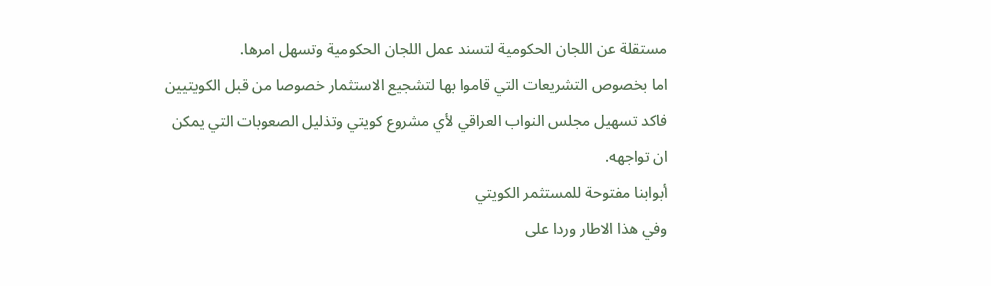مستقلة عن اللجان الحكومية لتسند عمل اللجان الحكومية وتسهل امرها.
اما بخصوص التشريعات التي قاموا بها لتشجيع الاستثمار خصوصا من قبل الكويتيين فاكد تسهيل مجلس النواب العراقي لأي مشروع كويتي وتذليل الصعوبات التي يمكن ان تواجهه.
أبوابنا مفتوحة للمستثمر الكويتي
وفي هذا الاطار وردا على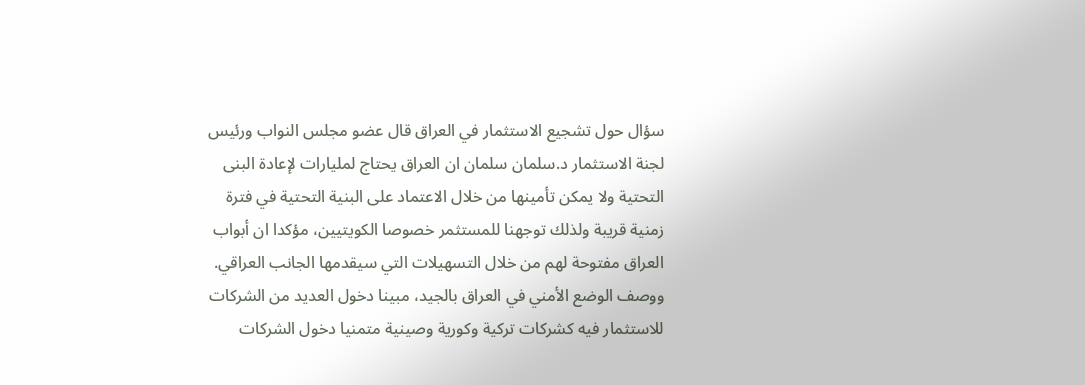سؤال حول تشجيع الاستثمار في العراق قال عضو مجلس النواب ورئيس لجنة الاستثمار د.سلمان سلمان ان العراق يحتاج لمليارات لإعادة البنى التحتية ولا يمكن تأمينها من خلال الاعتماد على البنية التحتية في فترة زمنية قريبة ولذلك توجهنا للمستثمر خصوصا الكويتيين، مؤكدا ان أبواب العراق مفتوحة لهم من خلال التسهيلات التي سيقدمها الجانب العراقي.
ووصف الوضع الأمني في العراق بالجيد، مبينا دخول العديد من الشركات للاستثمار فيه كشركات تركية وكورية وصينية متمنيا دخول الشركات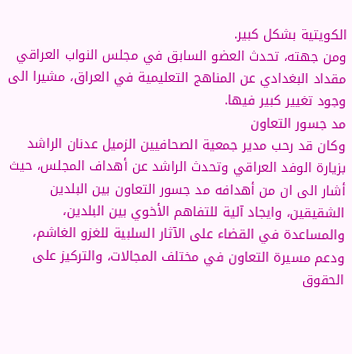الكويتية بشكل كبير.
ومن جهته، تحدث العضو السابق في مجلس النواب العراقي مقداد البغدادي عن المناهج التعليمية في العراق، مشيرا الى وجود تغيير كبير فيها.
مد جسور التعاون
وكان قد رحب مدير جمعية الصحافيين الزميل عدنان الراشد بزيارة الوفد العراقي وتحدث الراشد عن أهداف المجلس، حيث أشار الى ان من أهدافه مد جسور التعاون بين البلدين الشقيقين، وايجاد آلية للتفاهم الأخوي بين البلدين، والمساعدة في القضاء على الآثار السلبية للغزو الغاشم، ودعم مسيرة التعاون في مختلف المجالات، والتركيز على الحقوق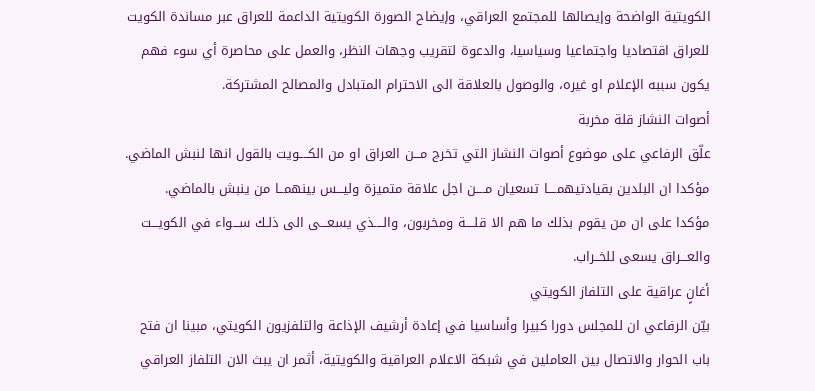الكويتية الواضحة وإيصالها للمجتمع العراقي، وإيضاح الصورة الكويتية الداعمة للعراق عبر مساندة الكويت للعراق اقتصاديا واجتماعيا وسياسيا، والدعوة لتقريب وجهات النظر، والعمل على محاصرة أي سوء فهم يكون سببه الإعلام او غيره، والوصول بالعلاقة الى الاحترام المتبادل والمصالح المشتركة.
أصوات النشاز قلة مخربة
علّق الرفاعي على موضوع أصوات النشاز التي تخرج مـــن العراق او من الكــــويت بالقول انها لنبش الماضي.
مؤكدا ان البلدين بقيادتيهمــــا تسعيان مــــن اجل علاقة متميزة وليـــس بينهمــا من ينبش بالماضي.
مؤكدا على ان من يقوم بذلك ما هم الا قلــــة ومخربون، والــــذي يسعـــى الى ذلـك ســـواء في الكويـــت والعـــراق يسعى للخــراب.
أغانٍ عراقية على التلفاز الكويتي
بيّن الرفاعي ان للمجلس دورا كبيرا وأساسيا في إعادة أرشيف الإذاعة والتلفزيون الكويتي، مبينا ان فتح باب الحوار والاتصال بين العاملين في شبكة الاعلام العراقية والكويتية، أثمر ان يبث الان التلفاز العراقي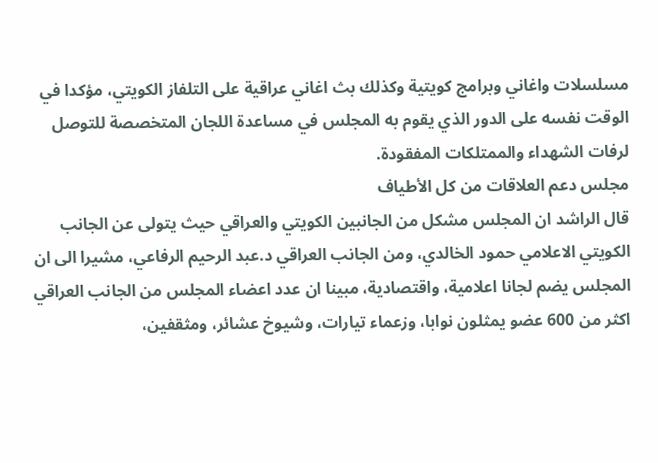مسلسلات واغاني وبرامج كويتية وكذلك بث اغاني عراقية على التلفاز الكويتي، مؤكدا في الوقت نفسه على الدور الذي يقوم به المجلس في مساعدة اللجان المتخصصة للتوصل لرفات الشهداء والممتلكات المفقودة.
مجلس دعم العلاقات من كل الأطياف
قال الراشد ان المجلس مشكل من الجانبين الكويتي والعراقي حيث يتولى عن الجانب الكويتي الاعلامي حمود الخالدي، ومن الجانب العراقي د.عبد الرحيم الرفاعي، مشيرا الى ان المجلس يضم لجانا اعلامية، واقتصادية، مبينا ان عدد اعضاء المجلس من الجانب العراقي اكثر من 600 عضو يمثلون نوابا، وزعماء تيارات، وشيوخ عشائر، ومثقفين،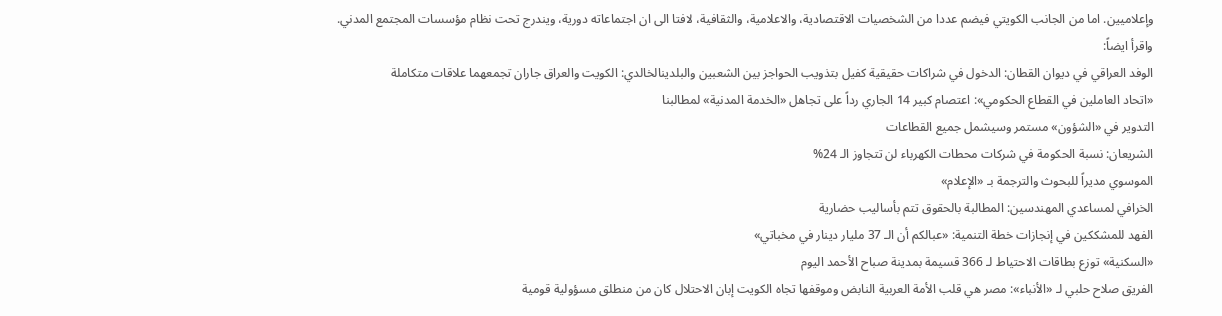وإعلاميين. اما من الجانب الكويتي فيضم عددا من الشخصيات الاقتصادية، والاعلامية، والثقافية، لافتا الى ان اجتماعاته دورية، ويندرج تحت نظام مؤسسات المجتمع المدني.
واقرأ ايضاً:
الوفد العراقي في ديوان القطان: الدخول في شراكات حقيقية كفيل بتذويب الحواجز بين الشعبين والبلدينالخالدي: الكويت والعراق جاران تجمعهما علاقات متكاملة
«اتحاد العاملين في القطاع الحكومي»: اعتصام كبير 14 الجاري رداً على تجاهل «الخدمة المدنية» لمطالبنا
التدوير في «الشؤون» مستمر وسيشمل جميع القطاعات
الشريعان: نسبة الحكومة في شركات محطات الكهرباء لن تتجاوز الـ 24%
الموسوي مديراً للبحوث والترجمة بـ «الإعلام»
الخرافي لمساعدي المهندسين: المطالبة بالحقوق تتم بأساليب حضارية
الفهد للمشككين في إنجازات خطة التنمية: «عبالكم أن الـ 37 مليار دينار في مخباتي»
«السكنية» توزع بطاقات الاحتياط لـ 366 قسيمة بمدينة صباح الأحمد اليوم
الفريق صلاح حلبي لـ «الأنباء»: مصر هي قلب الأمة العربية النابض وموقفها تجاه الكويت إبان الاحتلال كان من منطلق مسؤولية قومية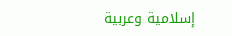إسلامية وعربية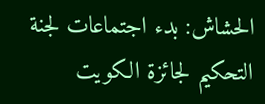الحشاش: بدء اجتماعات لجنة التحكيم لجائزة الكويت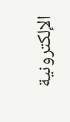الإلكترونية